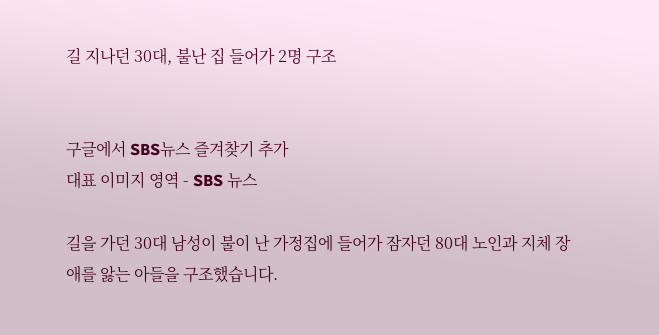길 지나던 30대, 불난 집 들어가 2명 구조


구글에서 SBS뉴스 즐겨찾기 추가
대표 이미지 영역 - SBS 뉴스

길을 가던 30대 남성이 불이 난 가정집에 들어가 잠자던 80대 노인과 지체 장애를 앓는 아들을 구조했습니다.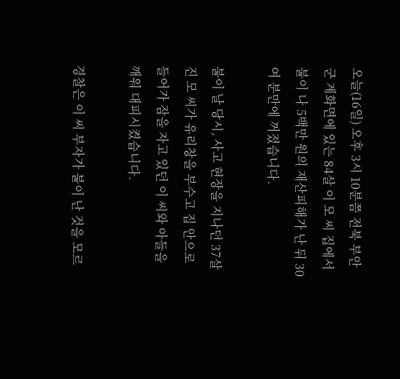오늘(16일) 오후 3시 10분쯤 전북 부안군 계화면에 있는 84살 이 모 씨 집에서 불이 나 5백만 원의 재산피해가 난 뒤 30여 분만에 꺼졌습니다.

불이 날 당시, 사고 현장을 지나던 37살 진 모 씨가 유리창을 부수고 집 안으로 들어가 잠을 자고 있던 이 씨와 아들을 깨워 대피시켰습니다.

경찰은 이 씨 부자가 불이 난 것을 모르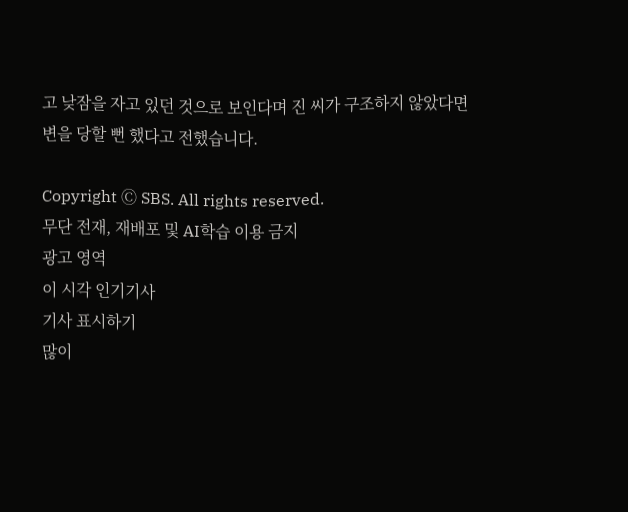고 낮잠을 자고 있던 것으로 보인다며 진 씨가 구조하지 않았다면 변을 당할 뻔 했다고 전했습니다.

Copyright Ⓒ SBS. All rights reserved.
무단 전재, 재배포 및 AI학습 이용 금지
광고 영역
이 시각 인기기사
기사 표시하기
많이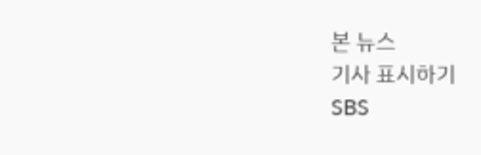본 뉴스
기사 표시하기
SBS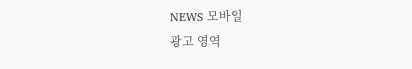NEWS 모바일
광고 영역